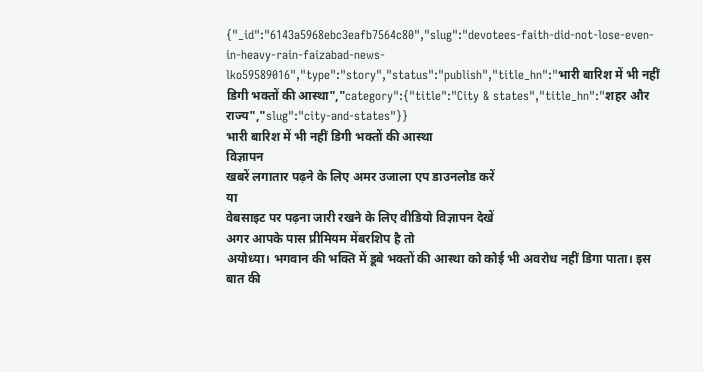{"_id":"6143a5968ebc3eafb7564c80","slug":"devotees-faith-did-not-lose-even-in-heavy-rain-faizabad-news-lko59589016","type":"story","status":"publish","title_hn":"भारी बारिश में भी नहीं डिगी भक्तों की आस्था","category":{"title":"City & states","title_hn":"शहर और राज्य","slug":"city-and-states"}}
भारी बारिश में भी नहीं डिगी भक्तों की आस्था
विज्ञापन
खबरें लगातार पढ़ने के लिए अमर उजाला एप डाउनलोड करें
या
वेबसाइट पर पढ़ना जारी रखने के लिए वीडियो विज्ञापन देखें
अगर आपके पास प्रीमियम मेंबरशिप है तो
अयोध्या। भगवान की भक्ति में डूबे भक्तों की आस्था को कोई भी अवरोध नहीं डिगा पाता। इस बात की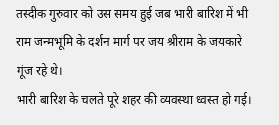तस्दीक गुरुवार को उस समय हुई जब भारी बारिश में भी राम जन्मभूमि के दर्शन मार्ग पर जय श्रीराम के जयकारे गूंज रहे थे।
भारी बारिश के चलते पूरे शहर की व्यवस्था ध्वस्त हो गई।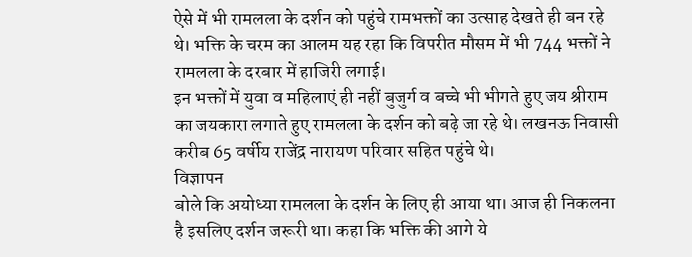ऐसे में भी रामलला के दर्शन को पहुंचे रामभक्तों का उत्साह देखते ही बन रहे थे। भक्ति के चरम का आलम यह रहा कि विपरीत मौसम में भी 744 भक्तों ने रामलला के दरबार में हाजिरी लगाई।
इन भक्तों में युवा व महिलाएं ही नहीं बुजुर्ग व बच्चे भी भीगते हुए जय श्रीराम का जयकारा लगाते हुए रामलला के दर्शन को बढ़े जा रहे थे। लखनऊ निवासी करीब 65 वर्षीय राजेंद्र नारायण परिवार सहित पहुंचे थे।
विज्ञापन
बोले कि अयोध्या रामलला के दर्शन के लिए ही आया था। आज ही निकलना है इसलिए दर्शन जरूरी था। कहा कि भक्ति की आगे ये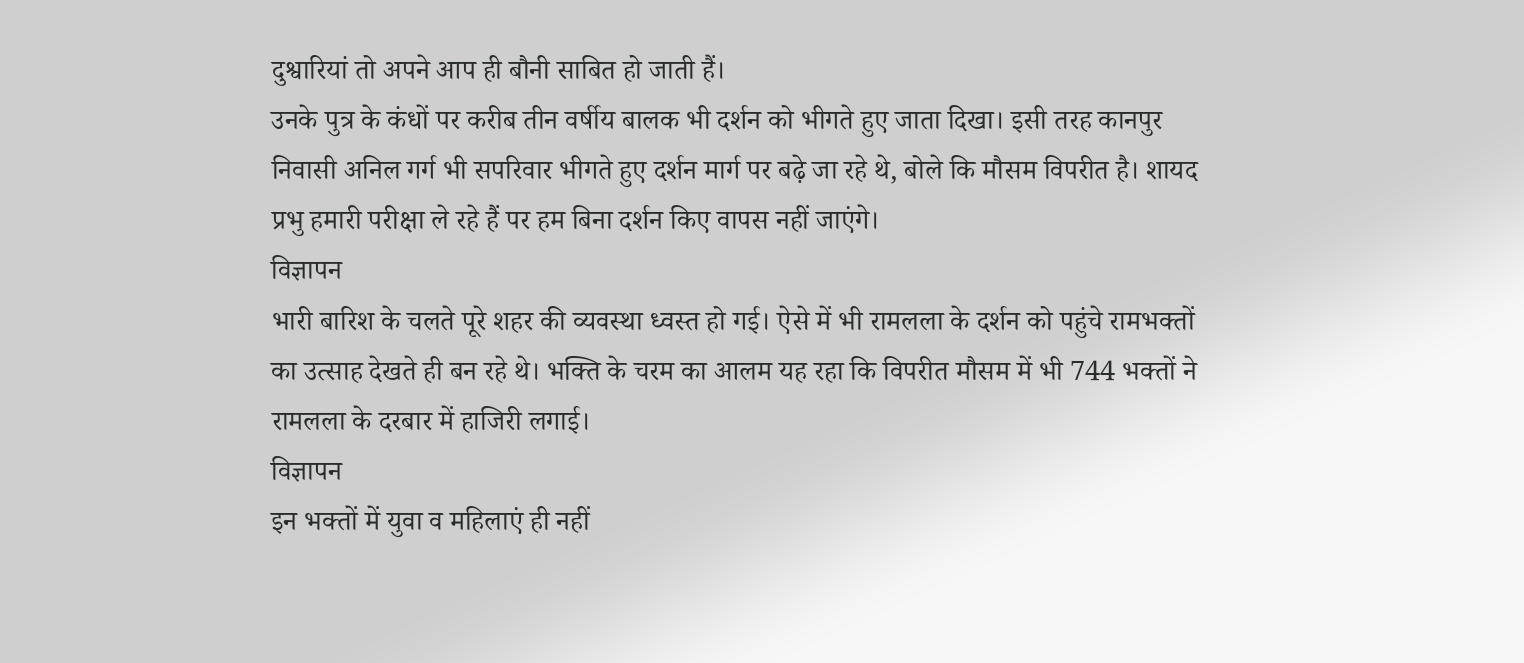दुश्वारियां तो अपने आप ही बौनी साबित हो जाती हैं।
उनके पुत्र के कंधों पर करीब तीन वर्षीय बालक भी दर्शन को भीगते हुए जाता दिखा। इसी तरह कानपुर निवासी अनिल गर्ग भी सपरिवार भीगते हुए दर्शन मार्ग पर बढ़े जा रहे थे, बोले कि मौसम विपरीत है। शायद प्रभु हमारी परीक्षा ले रहे हैं पर हम बिना दर्शन किए वापस नहीं जाएंगे।
विज्ञापन
भारी बारिश के चलते पूरे शहर की व्यवस्था ध्वस्त हो गई। ऐसे में भी रामलला के दर्शन को पहुंचे रामभक्तों का उत्साह देखते ही बन रहे थे। भक्ति के चरम का आलम यह रहा कि विपरीत मौसम में भी 744 भक्तों ने रामलला के दरबार में हाजिरी लगाई।
विज्ञापन
इन भक्तों में युवा व महिलाएं ही नहीं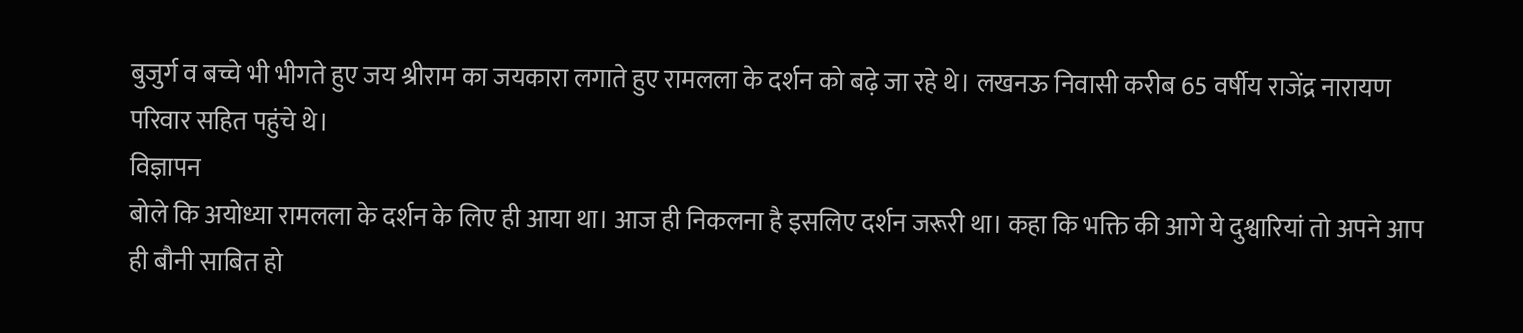बुजुर्ग व बच्चे भी भीगते हुए जय श्रीराम का जयकारा लगाते हुए रामलला के दर्शन को बढ़े जा रहे थे। लखनऊ निवासी करीब 65 वर्षीय राजेंद्र नारायण परिवार सहित पहुंचे थे।
विज्ञापन
बोले कि अयोध्या रामलला के दर्शन के लिए ही आया था। आज ही निकलना है इसलिए दर्शन जरूरी था। कहा कि भक्ति की आगे ये दुश्वारियां तो अपने आप ही बौनी साबित हो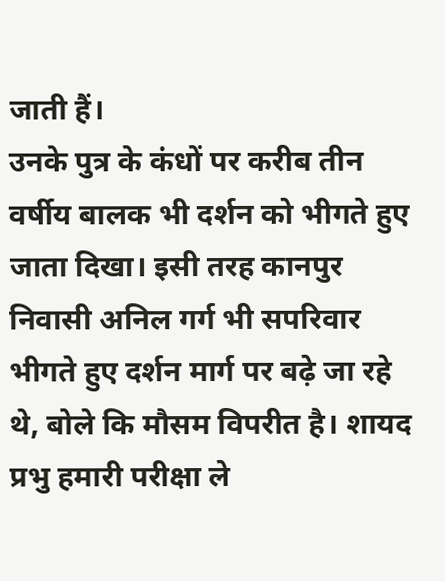जाती हैं।
उनके पुत्र के कंधों पर करीब तीन वर्षीय बालक भी दर्शन को भीगते हुए जाता दिखा। इसी तरह कानपुर निवासी अनिल गर्ग भी सपरिवार भीगते हुए दर्शन मार्ग पर बढ़े जा रहे थे, बोले कि मौसम विपरीत है। शायद प्रभु हमारी परीक्षा ले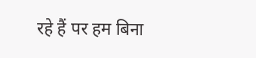रहे हैं पर हम बिना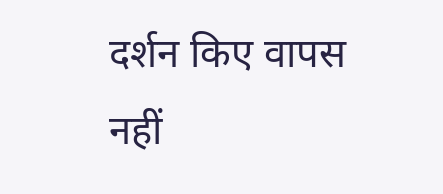दर्शन किए वापस नहीं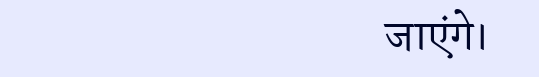जाएंगे।